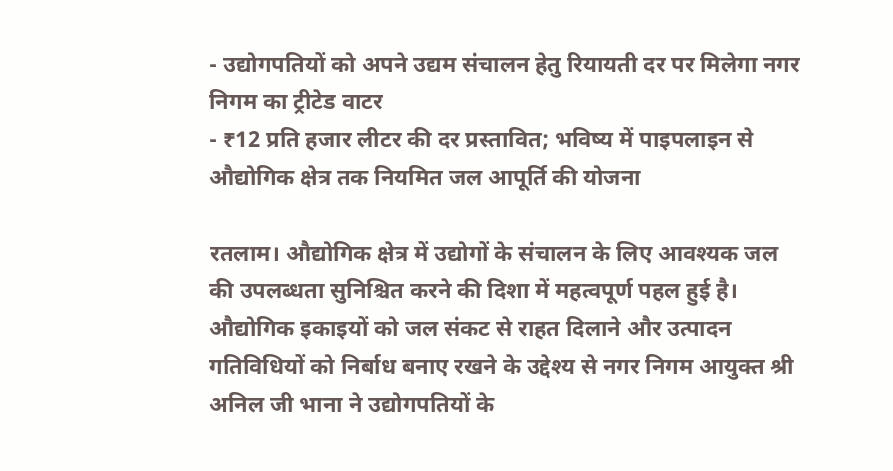- उद्योगपतियों को अपने उद्यम संचालन हेतु रियायती दर पर मिलेगा नगर निगम का ट्रीटेड वाटर
- ₹12 प्रति हजार लीटर की दर प्रस्तावित; भविष्य में पाइपलाइन से औद्योगिक क्षेत्र तक नियमित जल आपूर्ति की योजना

रतलाम। औद्योगिक क्षेत्र में उद्योगों के संचालन के लिए आवश्यक जल की उपलब्धता सुनिश्चित करने की दिशा में महत्वपूर्ण पहल हुई है। औद्योगिक इकाइयों को जल संकट से राहत दिलाने और उत्पादन गतिविधियों को निर्बाध बनाए रखने के उद्देश्य से नगर निगम आयुक्त श्री अनिल जी भाना ने उद्योगपतियों के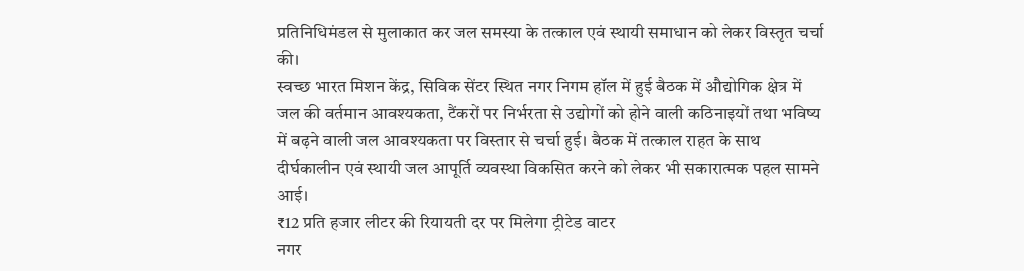प्रतिनिधिमंडल से मुलाकात कर जल समस्या के तत्काल एवं स्थायी समाधान को लेकर विस्तृत चर्चा की।
स्वच्छ भारत मिशन केंद्र, सिविक सेंटर स्थित नगर निगम हॉल में हुई बैठक में औद्योगिक क्षेत्र में जल की वर्तमान आवश्यकता, टैंकरों पर निर्भरता से उद्योगों को होने वाली कठिनाइयों तथा भविष्य में बढ़ने वाली जल आवश्यकता पर विस्तार से चर्चा हुई। बैठक में तत्काल राहत के साथ दीर्घकालीन एवं स्थायी जल आपूर्ति व्यवस्था विकसित करने को लेकर भी सकारात्मक पहल सामने आई।
₹12 प्रति हजार लीटर की रियायती दर पर मिलेगा ट्रीटेड वाटर
नगर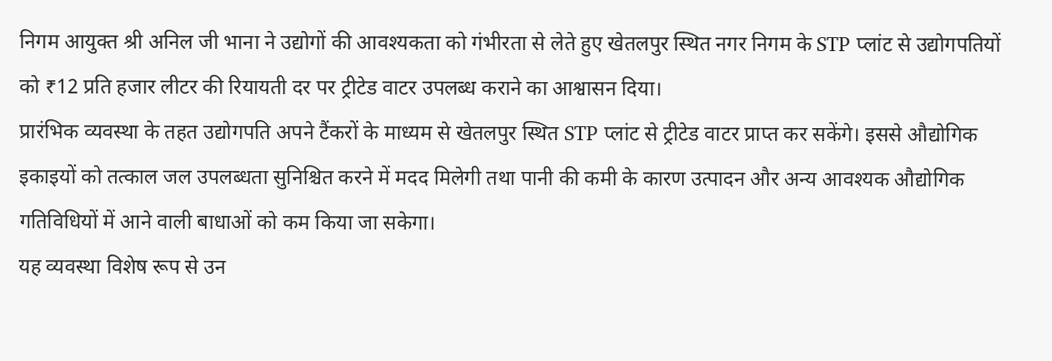निगम आयुक्त श्री अनिल जी भाना ने उद्योगों की आवश्यकता को गंभीरता से लेते हुए खेतलपुर स्थित नगर निगम के STP प्लांट से उद्योगपतियों को ₹12 प्रति हजार लीटर की रियायती दर पर ट्रीटेड वाटर उपलब्ध कराने का आश्वासन दिया।
प्रारंभिक व्यवस्था के तहत उद्योगपति अपने टैंकरों के माध्यम से खेतलपुर स्थित STP प्लांट से ट्रीटेड वाटर प्राप्त कर सकेंगे। इससे औद्योगिक इकाइयों को तत्काल जल उपलब्धता सुनिश्चित करने में मदद मिलेगी तथा पानी की कमी के कारण उत्पादन और अन्य आवश्यक औद्योगिक गतिविधियों में आने वाली बाधाओं को कम किया जा सकेगा।
यह व्यवस्था विशेष रूप से उन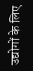उद्योगों के लिए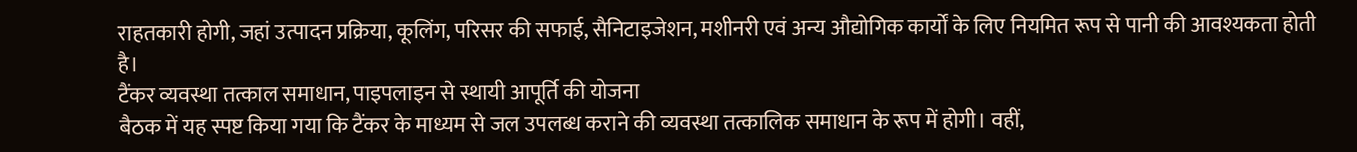राहतकारी होगी, जहां उत्पादन प्रक्रिया, कूलिंग, परिसर की सफाई, सैनिटाइजेशन, मशीनरी एवं अन्य औद्योगिक कार्यों के लिए नियमित रूप से पानी की आवश्यकता होती है।
टैंकर व्यवस्था तत्काल समाधान, पाइपलाइन से स्थायी आपूर्ति की योजना
बैठक में यह स्पष्ट किया गया कि टैंकर के माध्यम से जल उपलब्ध कराने की व्यवस्था तत्कालिक समाधान के रूप में होगी। वहीं,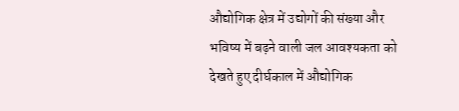औद्योगिक क्षेत्र में उद्योगों की संख्या और भविष्य में बढ़ने वाली जल आवश्यकता को देखते हुए दीर्घकाल में औद्योगिक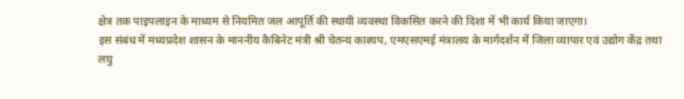क्षेत्र तक पाइपलाइन के माध्यम से नियमित जल आपूर्ति की स्थायी व्यवस्था विकसित करने की दिशा में भी कार्य किया जाएगा।
इस संबंध में मध्यप्रदेश शासन के माननीय कैबिनेट मंत्री श्री चेतन्य काश्यप, एमएसएमई मंत्रालय के मार्गदर्शन में जिला व्यापार एवं उद्योग केंद्र तथा लघु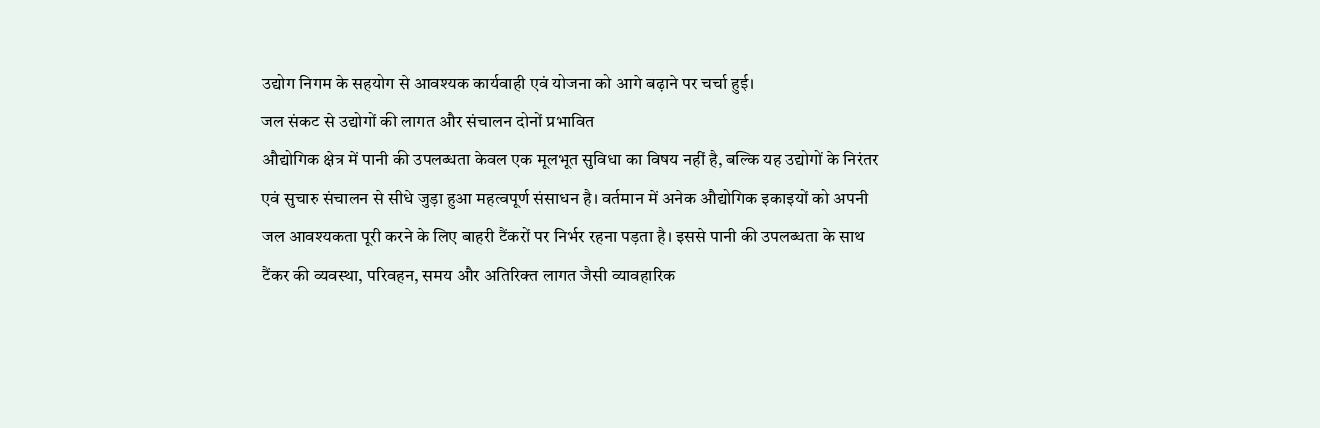उद्योग निगम के सहयोग से आवश्यक कार्यवाही एवं योजना को आगे बढ़ाने पर चर्चा हुई।
जल संकट से उद्योगों की लागत और संचालन दोनों प्रभावित
औद्योगिक क्षेत्र में पानी की उपलब्धता केवल एक मूलभूत सुविधा का विषय नहीं है, बल्कि यह उद्योगों के निरंतर एवं सुचारु संचालन से सीधे जुड़ा हुआ महत्वपूर्ण संसाधन है। वर्तमान में अनेक औद्योगिक इकाइयों को अपनी जल आवश्यकता पूरी करने के लिए बाहरी टैंकरों पर निर्भर रहना पड़ता है। इससे पानी की उपलब्धता के साथ टैंकर की व्यवस्था, परिवहन, समय और अतिरिक्त लागत जैसी व्यावहारिक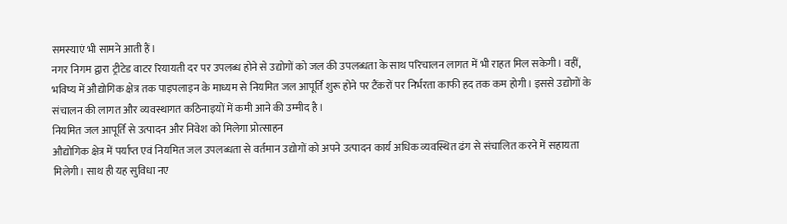समस्याएं भी सामने आती हैं।
नगर निगम द्वारा ट्रीटेड वाटर रियायती दर पर उपलब्ध होने से उद्योगों को जल की उपलब्धता के साथ परिचालन लागत में भी राहत मिल सकेगी। वहीं, भविष्य में औद्योगिक क्षेत्र तक पाइपलाइन के माध्यम से नियमित जल आपूर्ति शुरू होने पर टैंकरों पर निर्भरता काफी हद तक कम होगी। इससे उद्योगों के संचालन की लागत और व्यवस्थागत कठिनाइयों में कमी आने की उम्मीद है।
नियमित जल आपूर्ति से उत्पादन और निवेश को मिलेगा प्रोत्साहन
औद्योगिक क्षेत्र में पर्याप्त एवं नियमित जल उपलब्धता से वर्तमान उद्योगों को अपने उत्पादन कार्य अधिक व्यवस्थित ढंग से संचालित करने में सहायता मिलेगी। साथ ही यह सुविधा नए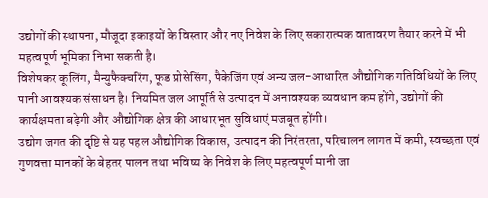उद्योगों की स्थापना, मौजूदा इकाइयों के विस्तार और नए निवेश के लिए सकारात्मक वातावरण तैयार करने में भी महत्वपूर्ण भूमिका निभा सकती है।
विशेषकर कूलिंग, मैन्युफैक्चरिंग, फूड प्रोसेसिंग, पैकेजिंग एवं अन्य जल-आधारित औद्योगिक गतिविधियों के लिए पानी आवश्यक संसाधन है। नियमित जल आपूर्ति से उत्पादन में अनावश्यक व्यवधान कम होंगे, उद्योगों की कार्यक्षमता बढ़ेगी और औद्योगिक क्षेत्र की आधारभूत सुविधाएं मजबूत होंगी।
उद्योग जगत की दृष्टि से यह पहल औद्योगिक विकास, उत्पादन की निरंतरता, परिचालन लागत में कमी, स्वच्छता एवं गुणवत्ता मानकों के बेहतर पालन तथा भविष्य के निवेश के लिए महत्वपूर्ण मानी जा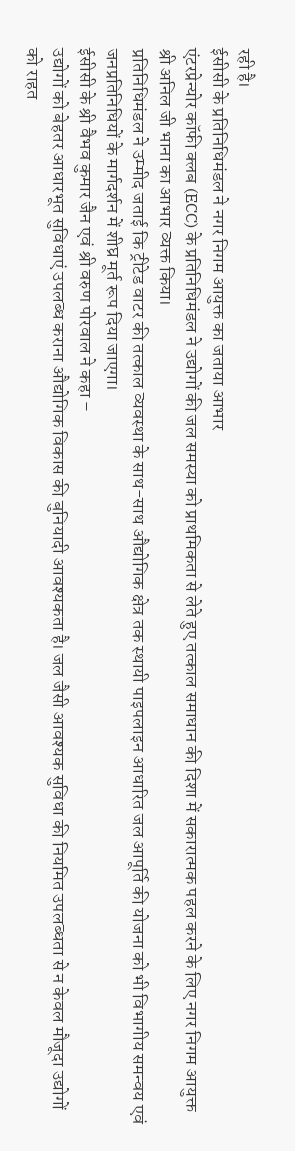रही है।
ईसीसी के प्रतिनिधिमंडल ने नगर निगम आयुक्त का जताया आभार
एंटरप्रेन्योर कॉफी क्लब (ECC) के प्रतिनिधिमंडल ने उद्योगों की जल समस्या को प्राथमिकता से लेते हुए तत्काल समाधान की दिशा में सकारात्मक पहल करने के लिए नगर निगम आयुक्त श्री अनिल जी भाना का आभार व्यक्त किया।
प्रतिनिधिमंडल ने उम्मीद जताई कि ट्रीटेड वाटर की तत्काल व्यवस्था के साथ-साथ औद्योगिक क्षेत्र तक स्थायी पाइपलाइन आधारित जल आपूर्ति की योजना को भी विभागीय समन्वय एवं जनप्रतिनिधियों के मार्गदर्शन में शीघ्र मूर्त रूप दिया जाएगा।
ईसीसी के श्री वैभव कुमार जैन एवं श्री वरुण पोरवाल ने कहा –
उद्योगों को बेहतर आधारभूत सुविधाएं उपलब्ध कराना औद्योगिक विकास की बुनियादी आवश्यकता है। जल जैसी आवश्यक सुविधा की नियमित उपलब्धता से न केवल मौजूदा उद्योगों को राहत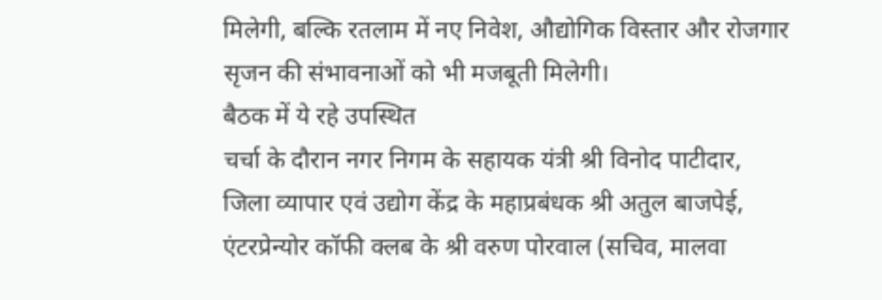मिलेगी, बल्कि रतलाम में नए निवेश, औद्योगिक विस्तार और रोजगार सृजन की संभावनाओं को भी मजबूती मिलेगी।
बैठक में ये रहे उपस्थित
चर्चा के दौरान नगर निगम के सहायक यंत्री श्री विनोद पाटीदार, जिला व्यापार एवं उद्योग केंद्र के महाप्रबंधक श्री अतुल बाजपेई, एंटरप्रेन्योर कॉफी क्लब के श्री वरुण पोरवाल (सचिव, मालवा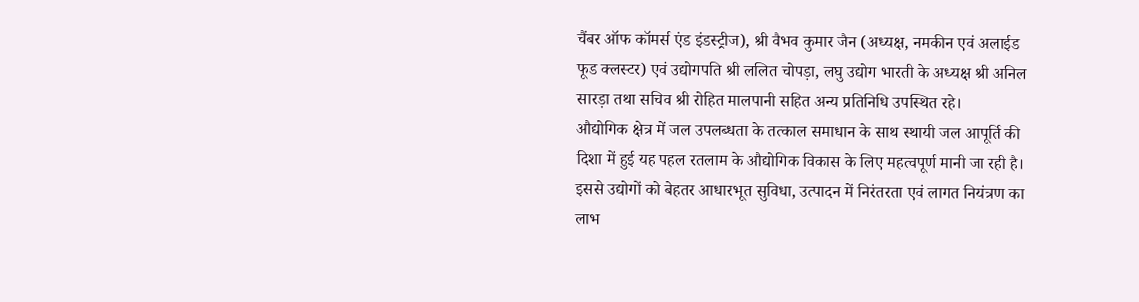चैंबर ऑफ कॉमर्स एंड इंडस्ट्रीज), श्री वैभव कुमार जैन (अध्यक्ष, नमकीन एवं अलाईड फूड क्लस्टर) एवं उद्योगपति श्री ललित चोपड़ा, लघु उद्योग भारती के अध्यक्ष श्री अनिल सारड़ा तथा सचिव श्री रोहित मालपानी सहित अन्य प्रतिनिधि उपस्थित रहे।
औद्योगिक क्षेत्र में जल उपलब्धता के तत्काल समाधान के साथ स्थायी जल आपूर्ति की दिशा में हुई यह पहल रतलाम के औद्योगिक विकास के लिए महत्वपूर्ण मानी जा रही है। इससे उद्योगों को बेहतर आधारभूत सुविधा, उत्पादन में निरंतरता एवं लागत नियंत्रण का लाभ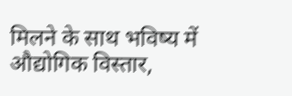मिलने के साथ भविष्य में औद्योगिक विस्तार,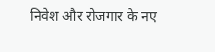निवेश और रोजगार के नए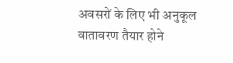अवसरों के लिए भी अनुकूल वातावरण तैयार होने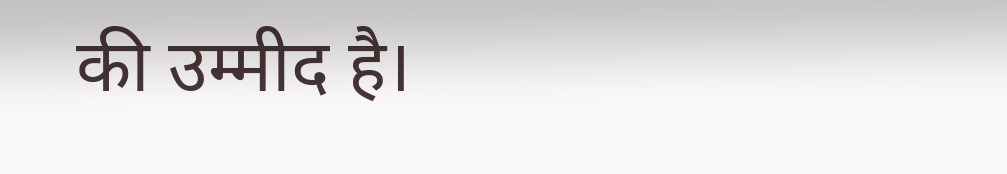की उम्मीद है।